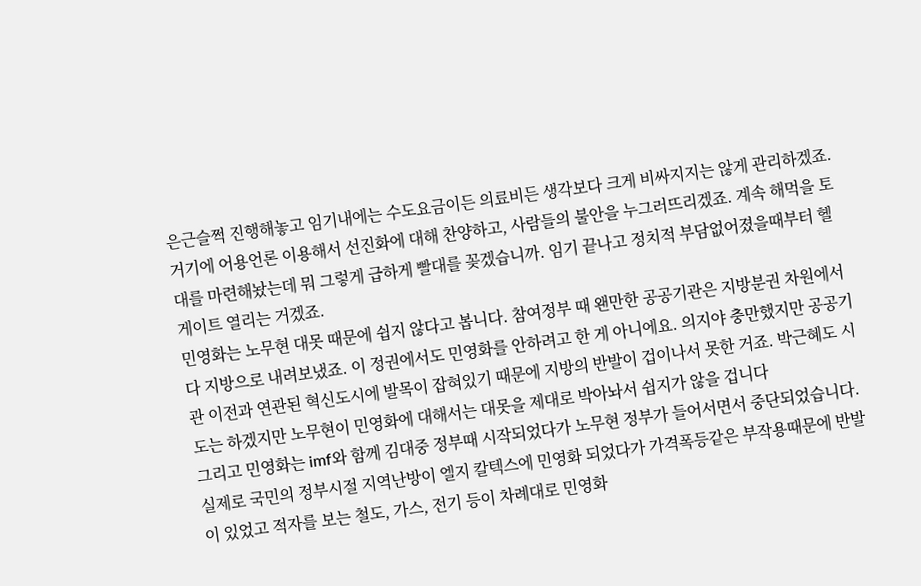은근슬쩍 진행해놓고 임기내에는 수도요금이든 의료비든 생각보다 크게 비싸지지는 않게 관리하겠죠. 거기에 어용언론 이용해서 선진화에 대해 찬양하고, 사람들의 불안을 누그러뜨리겠죠. 계속 해먹을 토대를 마련해놨는데 뭐 그렇게 급하게 빨대를 꽂겠습니까. 임기 끝나고 정치적 부담없어졌을때부터 헬게이트 열리는 거겠죠.
민영화는 노무현 대못 때문에 쉽지 않다고 봅니다. 참여정부 때 왠만한 공공기관은 지방분권 차원에서 다 지방으로 내려보냈죠. 이 정권에서도 민영화를 안하려고 한 게 아니에요. 의지야 충만했지만 공공기관 이전과 연관된 혁신도시에 발목이 잡혀있기 때문에 지방의 반발이 겁이나서 못한 거죠. 박근혜도 시도는 하겠지만 노무현이 민영화에 대해서는 대못을 제대로 박아놔서 쉽지가 않을 겁니다
그리고 민영화는 imf와 함께 김대중 정부때 시작되었다가 노무현 정부가 들어서면서 중단되었습니다. 실제로 국민의 정부시절 지역난방이 엘지 칼텍스에 민영화 되었다가 가격폭등같은 부작용때문에 반발이 있었고 적자를 보는 철도, 가스, 전기 등이 차례대로 민영화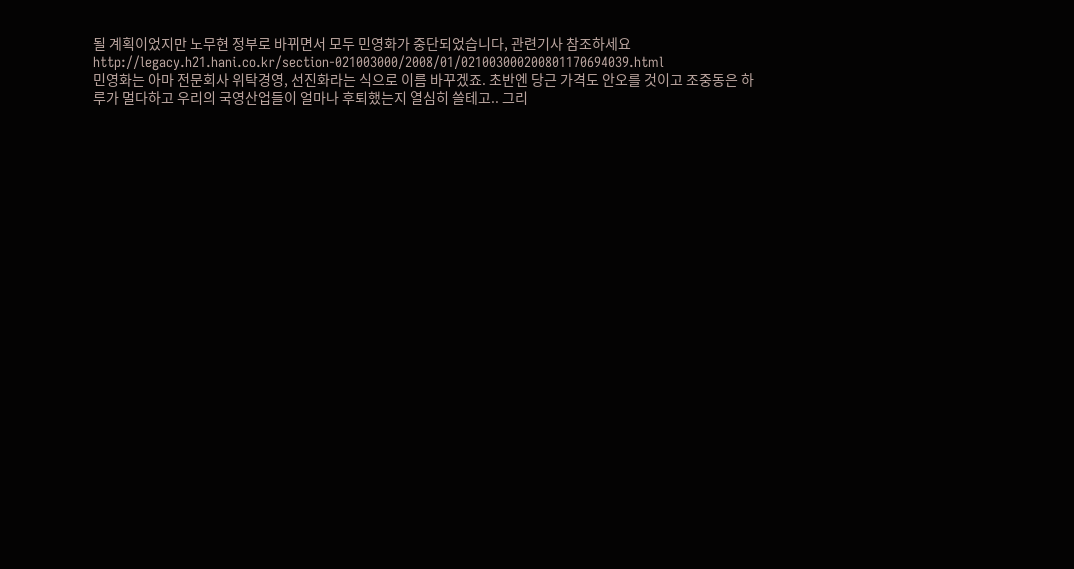될 계획이었지만 노무현 정부로 바뀌면서 모두 민영화가 중단되었습니다, 관련기사 참조하세요 http://legacy.h21.hani.co.kr/section-021003000/2008/01/021003000200801170694039.html
민영화는 아마 전문회사 위탁경영, 선진화라는 식으로 이름 바꾸겠죠. 초반엔 당근 가격도 안오를 것이고 조중동은 하루가 멀다하고 우리의 국영산업들이 얼마나 후퇴했는지 열심히 쓸테고.. 그리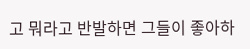고 뭐라고 반발하면 그들이 좋아하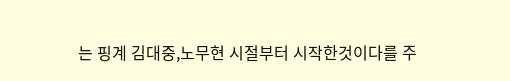는 핑계 김대중,노무현 시절부터 시작한것이다를 주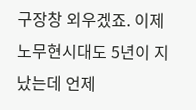구장창 외우겠죠. 이제 노무현시대도 5년이 지났는데 언제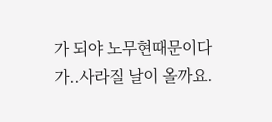가 되야 노무현때문이다가..사라질 날이 올까요.